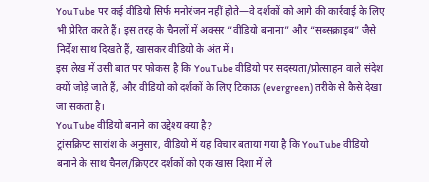YouTube पर कई वीडियो सिर्फ मनोरंजन नहीं होते—वे दर्शकों को आगे की कार्रवाई के लिए भी प्रेरित करते हैं। इस तरह के चैनलों में अक्सर “वीडियो बनाना” और “सब्सक्राइब” जैसे निर्देश साथ दिखते हैं, खासकर वीडियो के अंत में।
इस लेख में उसी बात पर फोकस है कि YouTube वीडियो पर सदस्यता/प्रोत्साहन वाले संदेश क्यों जोड़े जाते हैं, और वीडियो को दर्शकों के लिए टिकाऊ (evergreen) तरीके से कैसे देखा जा सकता है।
YouTube वीडियो बनाने का उद्देश्य क्या है?
ट्रांसक्रिप्ट सारांश के अनुसार, वीडियो में यह विचार बताया गया है कि YouTube वीडियो बनाने के साथ चैनल/क्रिएटर दर्शकों को एक खास दिशा में ले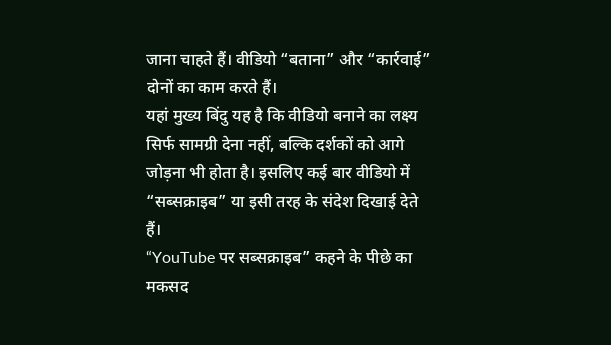जाना चाहते हैं। वीडियो “बताना” और “कार्रवाई” दोनों का काम करते हैं।
यहां मुख्य बिंदु यह है कि वीडियो बनाने का लक्ष्य सिर्फ सामग्री देना नहीं, बल्कि दर्शकों को आगे जोड़ना भी होता है। इसलिए कई बार वीडियो में “सब्सक्राइब” या इसी तरह के संदेश दिखाई देते हैं।
“YouTube पर सब्सक्राइब” कहने के पीछे का मकसद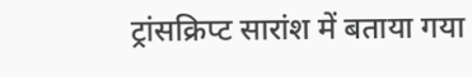ट्रांसक्रिप्ट सारांश में बताया गया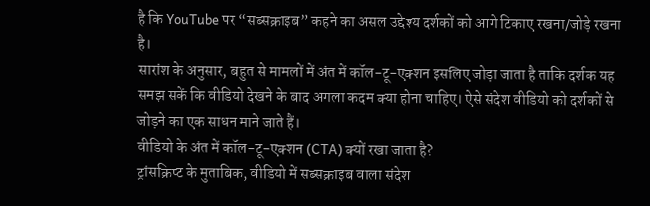है कि YouTube पर “सब्सक्राइब” कहने का असल उद्देश्य दर्शकों को आगे टिकाए रखना/जोड़े रखना है।
सारांश के अनुसार, बहुत से मामलों में अंत में कॉल-टू-एक्शन इसलिए जोड़ा जाता है ताकि दर्शक यह समझ सकें कि वीडियो देखने के बाद अगला कदम क्या होना चाहिए। ऐसे संदेश वीडियो को दर्शकों से जोड़ने का एक साधन माने जाते हैं।
वीडियो के अंत में कॉल-टू-एक्शन (CTA) क्यों रखा जाता है?
ट्रांसक्रिप्ट के मुताबिक, वीडियो में सब्सक्राइब वाला संदेश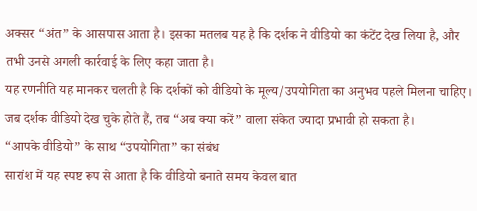अक्सर “अंत” के आसपास आता है। इसका मतलब यह है कि दर्शक ने वीडियो का कंटेंट देख लिया है, और तभी उनसे अगली कार्रवाई के लिए कहा जाता है।
यह रणनीति यह मानकर चलती है कि दर्शकों को वीडियो के मूल्य/उपयोगिता का अनुभव पहले मिलना चाहिए। जब दर्शक वीडियो देख चुके होते हैं, तब “अब क्या करें” वाला संकेत ज्यादा प्रभावी हो सकता है।
“आपके वीडियो” के साथ “उपयोगिता” का संबंध
सारांश में यह स्पष्ट रूप से आता है कि वीडियो बनाते समय केवल बात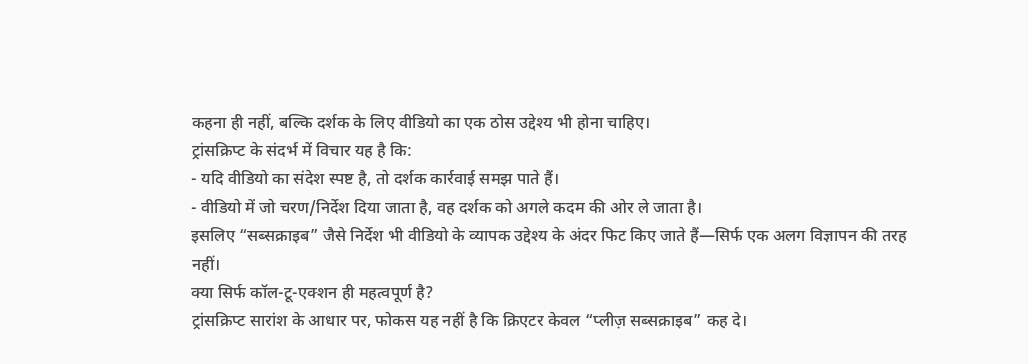कहना ही नहीं, बल्कि दर्शक के लिए वीडियो का एक ठोस उद्देश्य भी होना चाहिए।
ट्रांसक्रिप्ट के संदर्भ में विचार यह है कि:
- यदि वीडियो का संदेश स्पष्ट है, तो दर्शक कार्रवाई समझ पाते हैं।
- वीडियो में जो चरण/निर्देश दिया जाता है, वह दर्शक को अगले कदम की ओर ले जाता है।
इसलिए “सब्सक्राइब” जैसे निर्देश भी वीडियो के व्यापक उद्देश्य के अंदर फिट किए जाते हैं—सिर्फ एक अलग विज्ञापन की तरह नहीं।
क्या सिर्फ कॉल-टू-एक्शन ही महत्वपूर्ण है?
ट्रांसक्रिप्ट सारांश के आधार पर, फोकस यह नहीं है कि क्रिएटर केवल “प्लीज़ सब्सक्राइब” कह दे।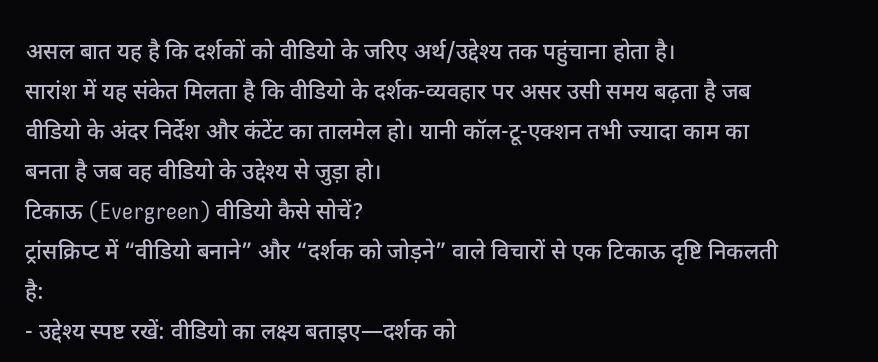असल बात यह है कि दर्शकों को वीडियो के जरिए अर्थ/उद्देश्य तक पहुंचाना होता है।
सारांश में यह संकेत मिलता है कि वीडियो के दर्शक-व्यवहार पर असर उसी समय बढ़ता है जब वीडियो के अंदर निर्देश और कंटेंट का तालमेल हो। यानी कॉल-टू-एक्शन तभी ज्यादा काम का बनता है जब वह वीडियो के उद्देश्य से जुड़ा हो।
टिकाऊ (Evergreen) वीडियो कैसे सोचें?
ट्रांसक्रिप्ट में “वीडियो बनाने” और “दर्शक को जोड़ने” वाले विचारों से एक टिकाऊ दृष्टि निकलती है:
- उद्देश्य स्पष्ट रखें: वीडियो का लक्ष्य बताइए—दर्शक को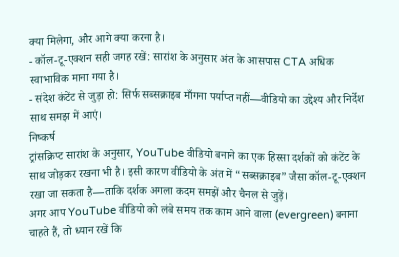क्या मिलेगा, और आगे क्या करना है।
- कॉल-टू-एक्शन सही जगह रखें: सारांश के अनुसार अंत के आसपास CTA अधिक स्वाभाविक माना गया है।
- संदेश कंटेंट से जुड़ा हो: सिर्फ सब्सक्राइब माँगना पर्याप्त नहीं—वीडियो का उद्देश्य और निर्देश साथ समझ में आएं।
निष्कर्ष
ट्रांसक्रिप्ट सारांश के अनुसार, YouTube वीडियो बनाने का एक हिस्सा दर्शकों को कंटेंट के साथ जोड़कर रखना भी है। इसी कारण वीडियो के अंत में “सब्सक्राइब” जैसा कॉल-टू-एक्शन रखा जा सकता है—ताकि दर्शक अगला कदम समझें और चैनल से जुड़ें।
अगर आप YouTube वीडियो को लंबे समय तक काम आने वाला (evergreen) बनाना चाहते हैं, तो ध्यान रखें कि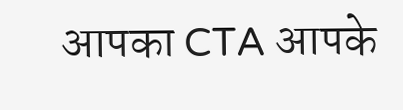आपका CTA आपके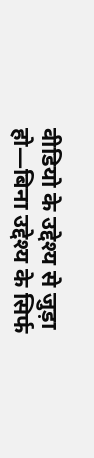वीडियो के उद्देश्य से जुड़ा हो—बिना उद्देश्य के सिर्फ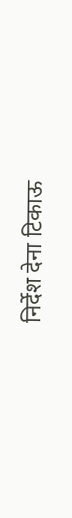निर्देश देना टिकाऊ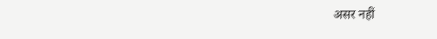असर नहीं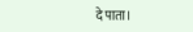दे पाता।